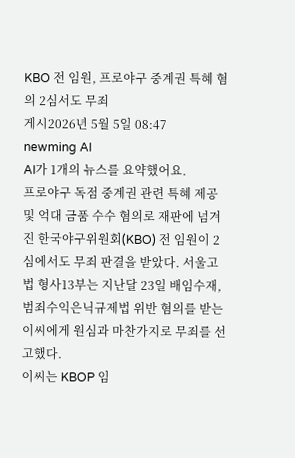KBO 전 임원, 프로야구 중계권 특혜 혐의 2심서도 무죄
게시2026년 5월 5일 08:47
newming AI
AI가 1개의 뉴스를 요약했어요.
프로야구 독점 중계권 관련 특혜 제공 및 억대 금품 수수 혐의로 재판에 넘겨진 한국야구위원회(KBO) 전 임원이 2심에서도 무죄 판결을 받았다. 서울고법 형사13부는 지난달 23일 배임수재, 범죄수익은닉규제법 위반 혐의를 받는 이씨에게 원심과 마찬가지로 무죄를 선고했다.
이씨는 KBOP 임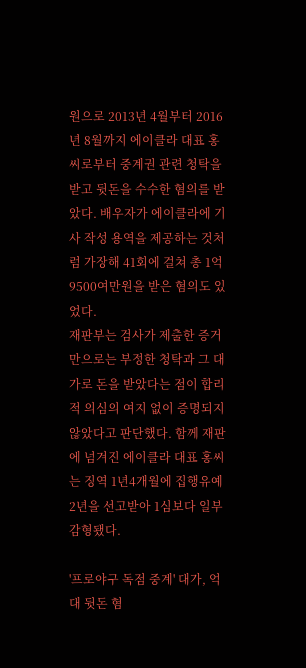원으로 2013년 4월부터 2016년 8월까지 에이클라 대표 홍씨로부터 중계권 관련 청탁을 받고 뒷돈을 수수한 혐의를 받았다. 배우자가 에이클라에 기사 작성 용역을 제공하는 것처럼 가장해 41회에 걸쳐 총 1억9500여만원을 받은 혐의도 있었다.
재판부는 검사가 제출한 증거만으로는 부정한 청탁과 그 대가로 돈을 받았다는 점이 합리적 의심의 여지 없이 증명되지 않았다고 판단했다. 함께 재판에 넘겨진 에이클라 대표 홍씨는 징역 1년4개월에 집행유예 2년을 선고받아 1심보다 일부 감형됐다.

'프로야구 독점 중계' 대가, 억대 뒷돈 혐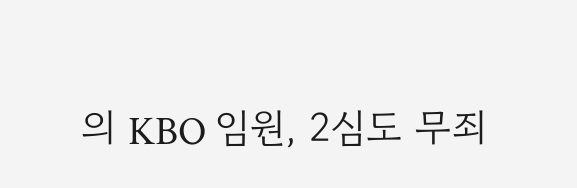의 KBO 임원, 2심도 무죄